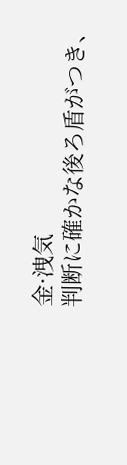金·洩気
判断に確かな後ろ盾がつき、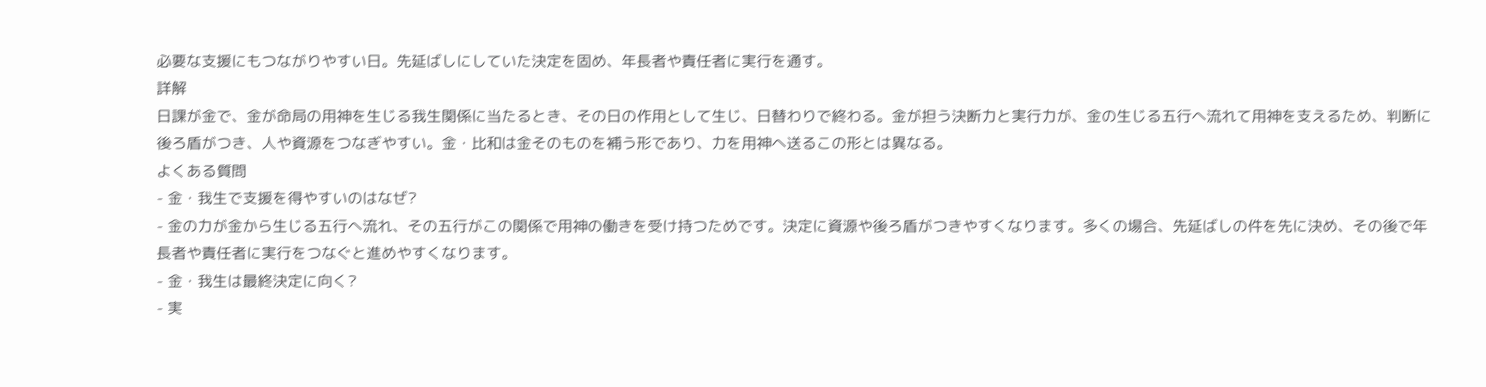必要な支援にもつながりやすい日。先延ばしにしていた決定を固め、年長者や責任者に実行を通す。
詳解
日課が金で、金が命局の用神を生じる我生関係に当たるとき、その日の作用として生じ、日替わりで終わる。金が担う決断力と実行力が、金の生じる五行へ流れて用神を支えるため、判断に後ろ盾がつき、人や資源をつなぎやすい。金・比和は金そのものを補う形であり、力を用神へ送るこの形とは異なる。
よくある質問
- 金・我生で支援を得やすいのはなぜ?
- 金の力が金から生じる五行へ流れ、その五行がこの関係で用神の働きを受け持つためです。決定に資源や後ろ盾がつきやすくなります。多くの場合、先延ばしの件を先に決め、その後で年長者や責任者に実行をつなぐと進めやすくなります。
- 金・我生は最終決定に向く?
- 実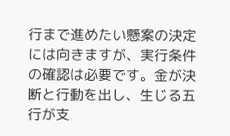行まで進めたい懸案の決定には向きますが、実行条件の確認は必要です。金が決断と行動を出し、生じる五行が支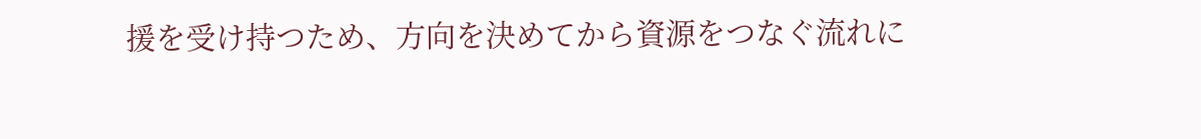援を受け持つため、方向を決めてから資源をつなぐ流れに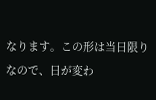なります。この形は当日限りなので、日が変わ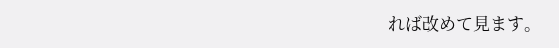れば改めて見ます。